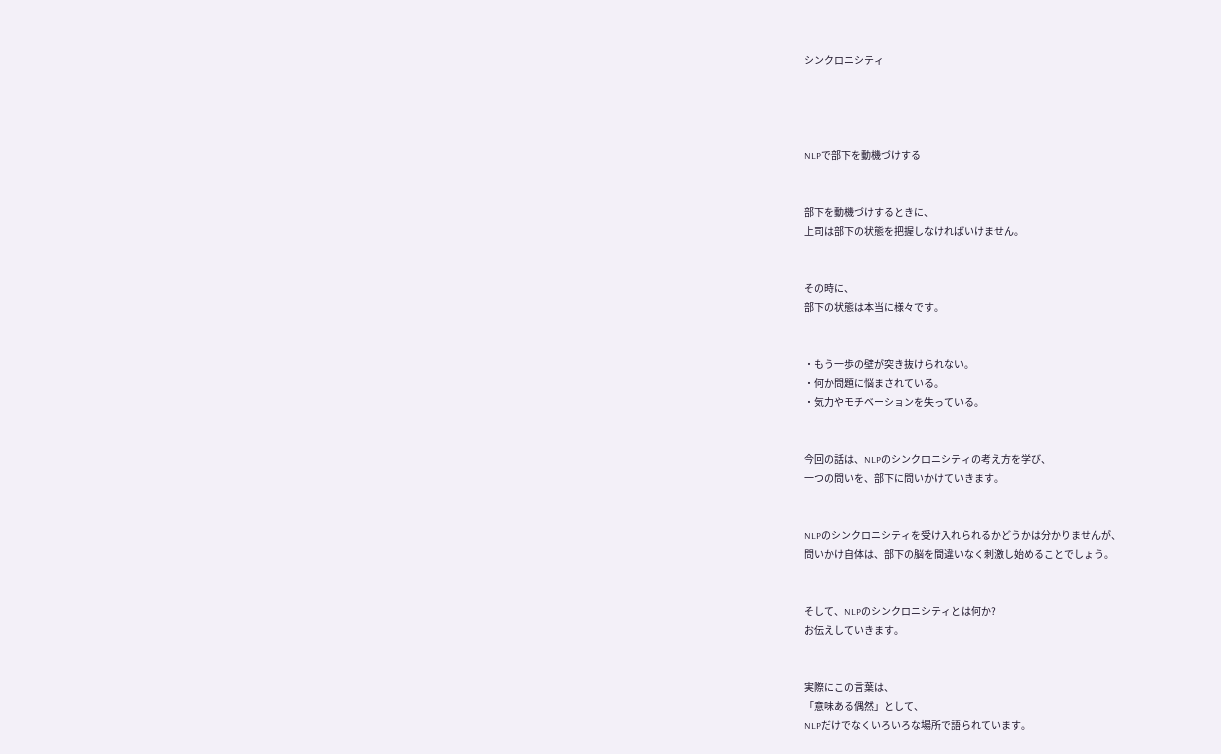シンクロニシティ




NLPで部下を動機づけする


部下を動機づけするときに、
上司は部下の状態を把握しなければいけません。


その時に、
部下の状態は本当に様々です。


・もう一歩の壁が突き抜けられない。
・何か問題に悩まされている。
・気力やモチベーションを失っている。


今回の話は、NLPのシンクロニシティの考え方を学び、
一つの問いを、部下に問いかけていきます。


NLPのシンクロニシティを受け入れられるかどうかは分かりませんが、
問いかけ自体は、部下の脳を間違いなく刺激し始めることでしょう。


そして、NLPのシンクロニシティとは何か?
お伝えしていきます。


実際にこの言葉は、
「意味ある偶然」として、
NLPだけでなくいろいろな場所で語られています。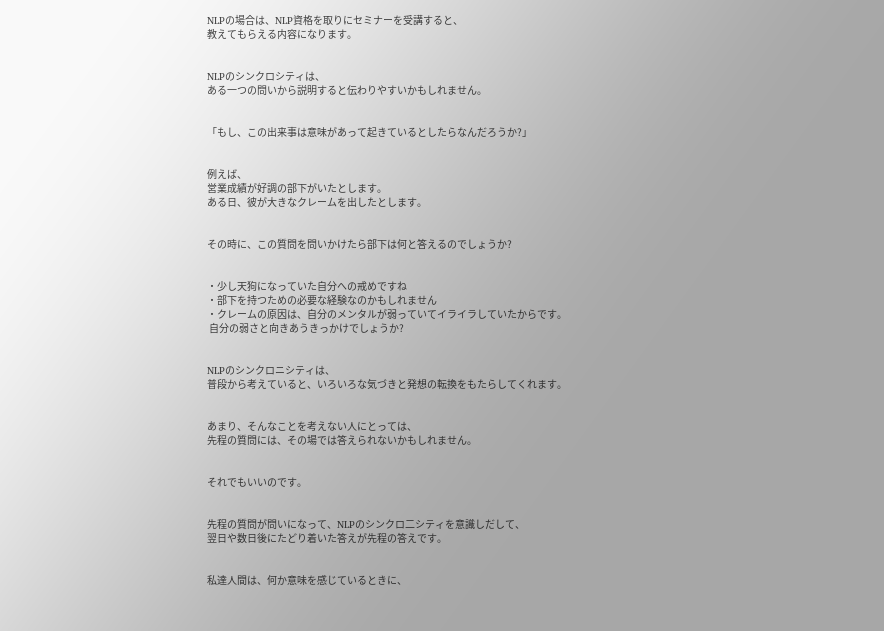NLPの場合は、NLP資格を取りにセミナーを受講すると、
教えてもらえる内容になります。


NLPのシンクロシティは、
ある一つの問いから説明すると伝わりやすいかもしれません。


「もし、この出来事は意味があって起きているとしたらなんだろうか?」


例えば、
営業成績が好調の部下がいたとします。
ある日、彼が大きなクレームを出したとします。


その時に、この質問を問いかけたら部下は何と答えるのでしょうか?


・少し天狗になっていた自分への戒めですね
・部下を持つための必要な経験なのかもしれません
・クレームの原因は、自分のメンタルが弱っていてイライラしていたからです。
 自分の弱さと向きあうきっかけでしょうか?


NLPのシンクロニシティは、
普段から考えていると、いろいろな気づきと発想の転換をもたらしてくれます。


あまり、そんなことを考えない人にとっては、
先程の質問には、その場では答えられないかもしれません。


それでもいいのです。


先程の質問が問いになって、NLPのシンクロ二シティを意識しだして、
翌日や数日後にたどり着いた答えが先程の答えです。


私達人間は、何か意味を感じているときに、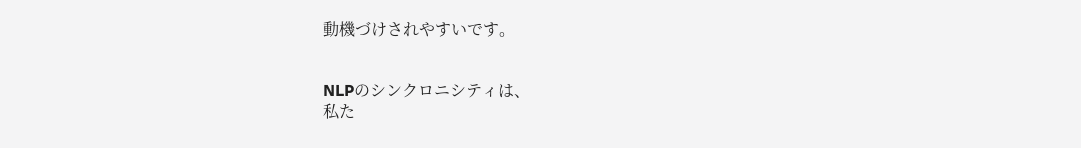動機づけされやすいです。


NLPのシンクロニシティは、
私た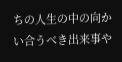ちの人生の中の向かい合うべき出来事や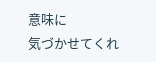意味に
気づかせてくれ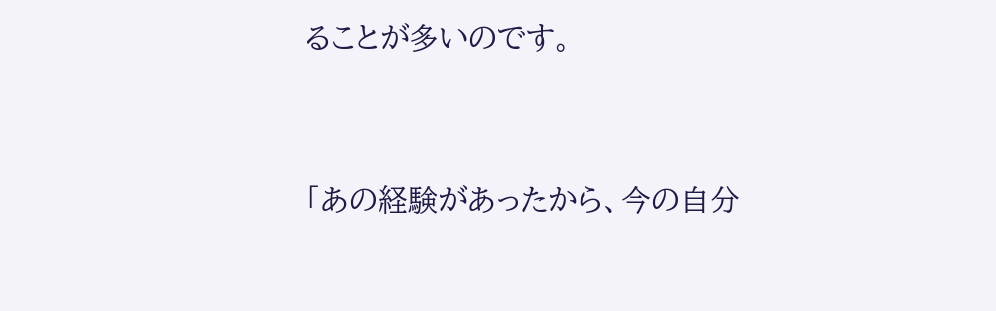ることが多いのです。


「あの経験があったから、今の自分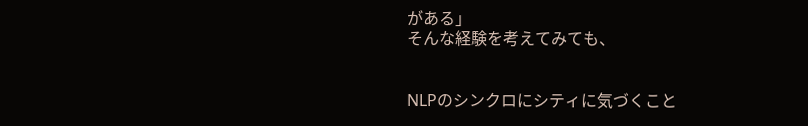がある」
そんな経験を考えてみても、


NLPのシンクロにシティに気づくこと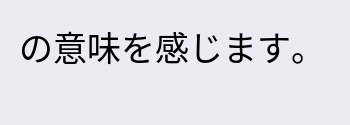の意味を感じます。